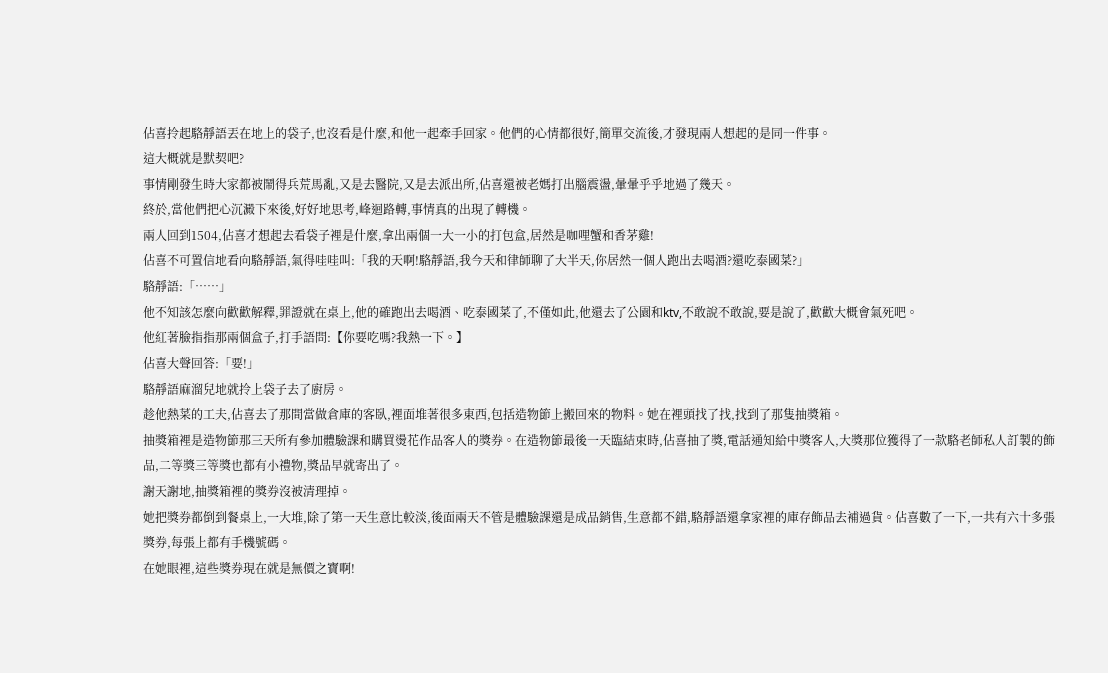佔喜拎起駱靜語丟在地上的袋子,也沒看是什麼,和他一起牽手回家。他們的心情都很好,簡單交流後,才發現兩人想起的是同一件事。
這大概就是默契吧?
事情剛發生時大家都被鬧得兵荒馬亂,又是去醫院,又是去派出所,佔喜還被老媽打出腦震盪,暈暈乎乎地過了幾天。
終於,當他們把心沉澱下來後,好好地思考,峰迴路轉,事情真的出現了轉機。
兩人回到1504,佔喜才想起去看袋子裡是什麼,拿出兩個一大一小的打包盒,居然是咖哩蟹和香茅雞!
佔喜不可置信地看向駱靜語,氣得哇哇叫:「我的天啊!駱靜語,我今天和律師聊了大半天,你居然一個人跑出去喝酒?還吃泰國菜?」
駱靜語:「……」
他不知該怎麼向歡歡解釋,罪證就在桌上,他的確跑出去喝酒、吃泰國菜了,不僅如此,他還去了公園和ktv,不敢說不敢說,要是說了,歡歡大概會氣死吧。
他紅著臉指指那兩個盒子,打手語問:【你要吃嗎?我熱一下。】
佔喜大聲回答:「要!」
駱靜語麻溜兒地就拎上袋子去了廚房。
趁他熱菜的工夫,佔喜去了那間當做倉庫的客臥,裡面堆著很多東西,包括造物節上搬回來的物料。她在裡頭找了找,找到了那隻抽獎箱。
抽獎箱裡是造物節那三天所有參加體驗課和購買燙花作品客人的獎券。在造物節最後一天臨結束時,佔喜抽了獎,電話通知給中獎客人,大獎那位獲得了一款駱老師私人訂製的飾品,二等獎三等獎也都有小禮物,獎品早就寄出了。
謝天謝地,抽獎箱裡的獎券沒被清理掉。
她把獎券都倒到餐桌上,一大堆,除了第一天生意比較淡,後面兩天不管是體驗課還是成品銷售,生意都不錯,駱靜語還拿家裡的庫存飾品去補過貨。佔喜數了一下,一共有六十多張獎券,每張上都有手機號碼。
在她眼裡,這些獎券現在就是無價之寶啊!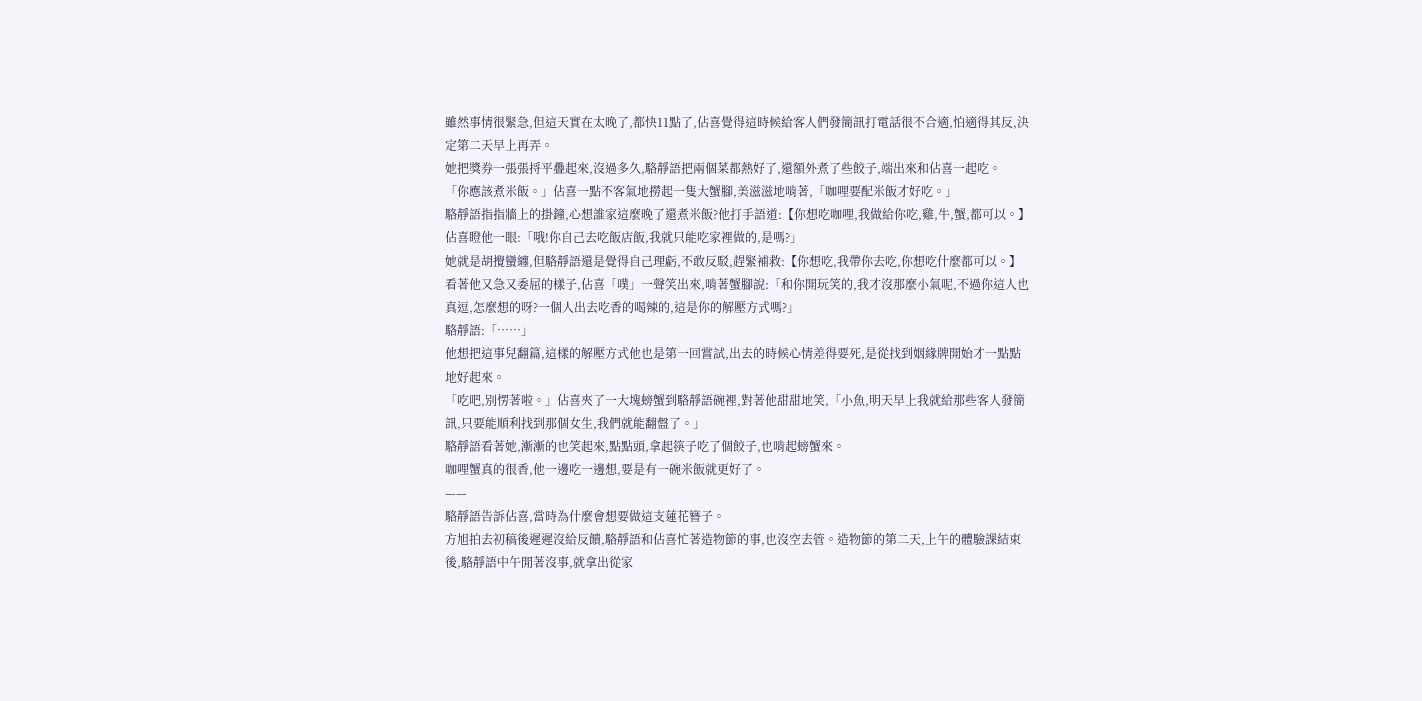雖然事情很緊急,但這天實在太晚了,都快11點了,佔喜覺得這時候給客人們發簡訊打電話很不合適,怕適得其反,決定第二天早上再弄。
她把獎券一張張捋平疊起來,沒過多久,駱靜語把兩個菜都熱好了,還額外煮了些餃子,端出來和佔喜一起吃。
「你應該煮米飯。」佔喜一點不客氣地撈起一隻大蟹腳,美滋滋地啃著,「咖哩要配米飯才好吃。」
駱靜語指指牆上的掛鐘,心想誰家這麼晚了還煮米飯?他打手語道:【你想吃咖哩,我做給你吃,雞,牛,蟹,都可以。】
佔喜瞪他一眼:「哦!你自己去吃飯店飯,我就只能吃家裡做的,是嗎?」
她就是胡攪蠻纏,但駱靜語還是覺得自己理虧,不敢反駁,趕緊補救:【你想吃,我帶你去吃,你想吃什麼都可以。】
看著他又急又委屈的樣子,佔喜「噗」一聲笑出來,啃著蟹腳說:「和你開玩笑的,我才沒那麼小氣呢,不過你這人也真逗,怎麼想的呀?一個人出去吃香的喝辣的,這是你的解壓方式嗎?」
駱靜語:「……」
他想把這事兒翻篇,這樣的解壓方式他也是第一回嘗試,出去的時候心情差得要死,是從找到姻緣牌開始才一點點地好起來。
「吃吧,別愣著啦。」佔喜夾了一大塊螃蟹到駱靜語碗裡,對著他甜甜地笑,「小魚,明天早上我就給那些客人發簡訊,只要能順利找到那個女生,我們就能翻盤了。」
駱靜語看著她,漸漸的也笑起來,點點頭,拿起筷子吃了個餃子,也啃起螃蟹來。
咖哩蟹真的很香,他一邊吃一邊想,要是有一碗米飯就更好了。
——
駱靜語告訴佔喜,當時為什麼會想要做這支蓮花簪子。
方旭拍去初稿後遲遲沒給反饋,駱靜語和佔喜忙著造物節的事,也沒空去管。造物節的第二天,上午的體驗課結束後,駱靜語中午閒著沒事,就拿出從家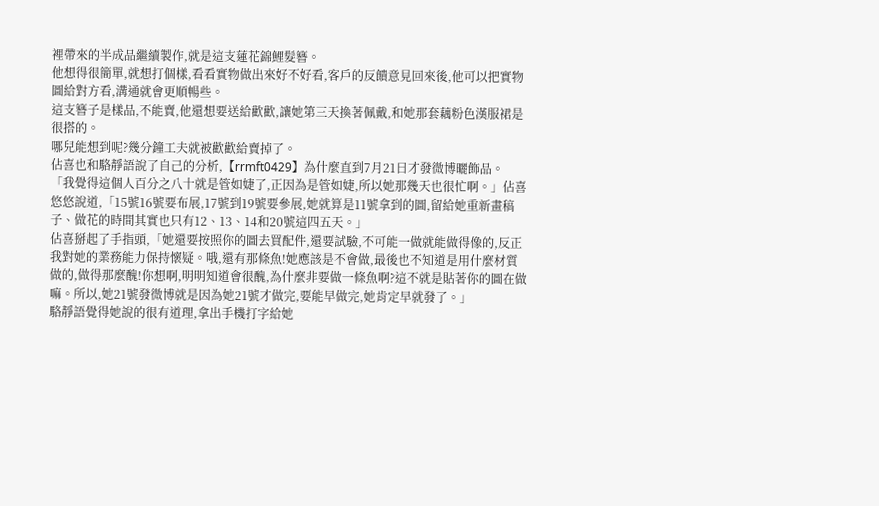裡帶來的半成品繼續製作,就是這支蓮花錦鯉髮簪。
他想得很簡單,就想打個樣,看看實物做出來好不好看,客戶的反饋意見回來後,他可以把實物圖給對方看,溝通就會更順暢些。
這支簪子是樣品,不能賣,他還想要送給歡歡,讓她第三天換著佩戴,和她那套藕粉色漢服裙是很搭的。
哪兒能想到呢?幾分鐘工夫就被歡歡給賣掉了。
佔喜也和駱靜語說了自己的分析,【rrmft0429】為什麼直到7月21日才發微博曬飾品。
「我覺得這個人百分之八十就是管如婕了,正因為是管如婕,所以她那幾天也很忙啊。」佔喜悠悠說道,「15號16號要布展,17號到19號要參展,她就算是11號拿到的圖,留給她重新畫稿子、做花的時間其實也只有12、13、14和20號這四五天。」
佔喜掰起了手指頭,「她還要按照你的圖去買配件,還要試驗,不可能一做就能做得像的,反正我對她的業務能力保持懷疑。哦,還有那條魚!她應該是不會做,最後也不知道是用什麼材質做的,做得那麼醜!你想啊,明明知道會很醜,為什麼非要做一條魚啊?這不就是貼著你的圖在做嘛。所以,她21號發微博就是因為她21號才做完,要能早做完,她肯定早就發了。」
駱靜語覺得她說的很有道理,拿出手機打字給她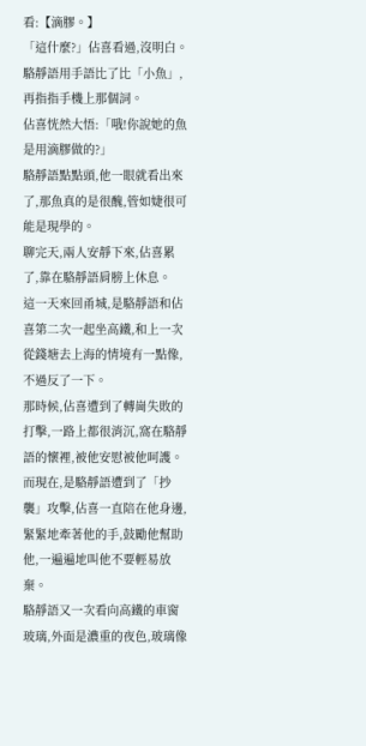看:【滴膠。】
「這什麼?」佔喜看過,沒明白。
駱靜語用手語比了比「小魚」,再指指手機上那個詞。
佔喜恍然大悟:「哦!你說她的魚是用滴膠做的?」
駱靜語點點頭,他一眼就看出來了,那魚真的是很醜,管如婕很可能是現學的。
聊完天,兩人安靜下來,佔喜累了,靠在駱靜語肩膀上休息。
這一天來回甬城,是駱靜語和佔喜第二次一起坐高鐵,和上一次從錢塘去上海的情境有一點像,不過反了一下。
那時候,佔喜遭到了轉崗失敗的打擊,一路上都很消沉,窩在駱靜語的懷裡,被他安慰被他呵護。而現在,是駱靜語遭到了「抄襲」攻擊,佔喜一直陪在他身邊,緊緊地牽著他的手,鼓勵他幫助他,一遍遍地叫他不要輕易放棄。
駱靜語又一次看向高鐵的車窗玻璃,外面是濃重的夜色,玻璃像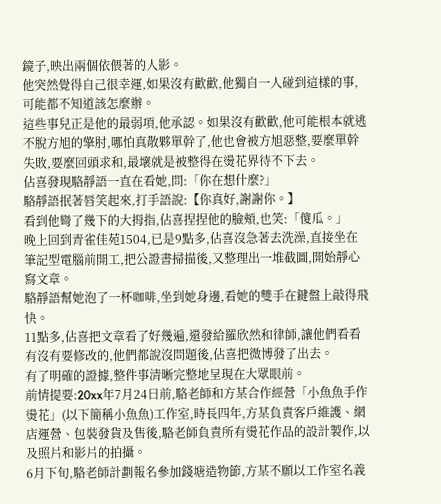鏡子,映出兩個依偎著的人影。
他突然覺得自己很幸運,如果沒有歡歡,他獨自一人碰到這樣的事,可能都不知道該怎麼辦。
這些事兒正是他的最弱項,他承認。如果沒有歡歡,他可能根本就逃不脫方旭的擎肘,哪怕真散夥單幹了,他也會被方旭惡整,要麼單幹失敗,要麼回頭求和,最壞就是被整得在燙花界待不下去。
佔喜發現駱靜語一直在看她,問:「你在想什麼?」
駱靜語抿著唇笑起來,打手語說:【你真好,謝謝你。】
看到他彎了幾下的大拇指,佔喜捏捏他的臉頰,也笑:「傻瓜。」
晚上回到青雀佳苑1504,已是9點多,佔喜沒急著去洗澡,直接坐在筆記型電腦前開工,把公證書掃描後,又整理出一堆截圖,開始靜心寫文章。
駱靜語幫她泡了一杯咖啡,坐到她身邊,看她的雙手在鍵盤上敲得飛快。
11點多,佔喜把文章看了好幾遍,還發給羅欣然和律師,讓他們看看有沒有要修改的,他們都說沒問題後,佔喜把微博發了出去。
有了明確的證據,整件事清晰完整地呈現在大眾眼前。
前情提要:20xx年7月24日前,駱老師和方某合作經營「小魚魚手作燙花」(以下簡稱小魚魚)工作室,時長四年,方某負責客戶維護、網店運營、包裝發貨及售後,駱老師負責所有燙花作品的設計製作,以及照片和影片的拍攝。
6月下旬,駱老師計劃報名參加錢塘造物節,方某不願以工作室名義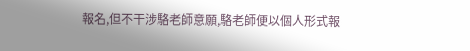報名,但不干涉駱老師意願,駱老師便以個人形式報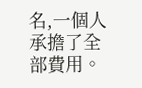名,一個人承擔了全部費用。